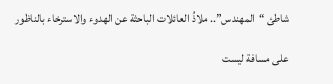شاطئ “المهندس”.. ملاذُ العائلات الباحثة عن الهدوء والاسترخاء بالناظور

على مسافة ليست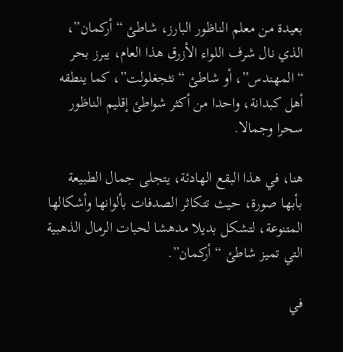بعيدة من معلم الناظور البارز، شاطئ “أركمان”، الذي نال شرف اللواء الأزرق هذا العام، يبرز بحر “المهندس”، أو شاطئ “نثجغلولت”، كما ينطقه أهل كبدانة، واحدا من أكثر شواطئ إقليم الناظور سحرا وجمالا.

هنا، في هذا البقع الهادئة، يتجلى جمال الطبيعة بأبها صورة، حيث تتكاثر الصدفات بألوانها وأشكالها المتنوعة، لتشكل بديلا مدهشا لحبات الرمال الذهبية التي تميز شاطئ “أركمان”.

في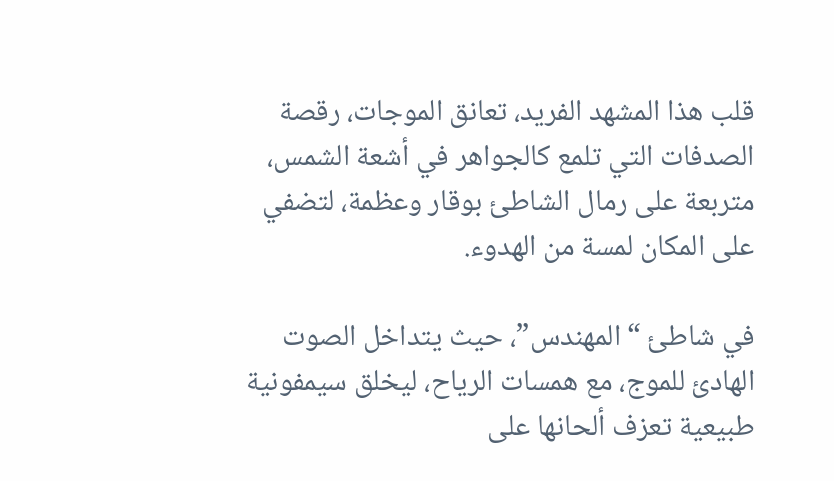قلب هذا المشهد الفريد، تعانق الموجات، رقصة الصدفات التي تلمع كالجواهر في أشعة الشمس، متربعة على رمال الشاطئ بوقار وعظمة، لتضفي على المكان لمسة من الهدوء.

في شاطئ “المهندس”، حيث يتداخل الصوت الهادئ للموج، مع همسات الرياح، ليخلق سيمفونية طبيعية تعزف ألحانها على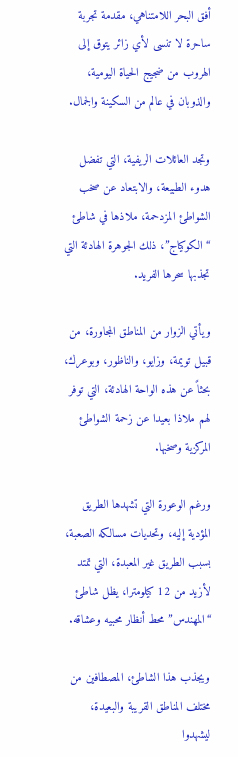أفق البحر اللامتناهي، مقدمة تجربة ساحرة لا تنسى لأي زائر يتوق إلى الهروب من ضجيج الحياة اليومية، والذوبان في عالم من السكينة والجمال.

وتجد العائلات الريفية، التي تفضل هدوء الطبيعة، والابتعاد عن صخب الشواطئ المزدحمة، ملاذها في شاطئ “الكوكياج”، ذلك الجوهرة الهادئة التي تجذبها سحرها الفريد.

ويأتي الزوار من المناطق المجاورة، من قبيل تويمة، وزايو، والناظور، وبوعرك، بحثاً عن هذه الواحة الهادئة، التي توفر لهم ملاذا بعيدا عن زحمة الشواطئ المركزية وصخبها.

ورغم الوعورة التي تشهدها الطريق المؤدية إليه، وتحديات مسالكه الصعبة، بسبب الطريق غير المعبدة، التي تمتد لأزيد من 12 كيلومترا، يظل شاطئ “المهندس” محط أنظار محبيه وعشاقه.

ويجذب هذا الشاطئ، المصطافين من مختلف المناطق القريبة والبعيدة، ليشهدوا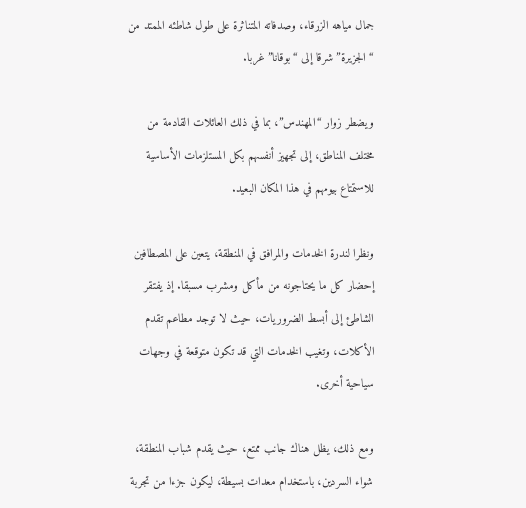جمال مياهه الزرقاء، وصدفاته المتناثرة على طول شاطئه الممتد من “الجزيرة” شرقا إلى “بوقانا” غربا.

ويضطر زوار “المهندس”، بما في ذلك العائلات القادمة من مختلف المناطق، إلى تجهيز أنفسهم بكل المستلزمات الأساسية للاستمتاع بيومهم في هذا المكان البعيد.

ونظرا لندرة الخدمات والمرافق في المنطقة، يتعين على المصطافين إحضار كل ما يحتاجونه من مأكل ومشرب مسبقا. إذ يفتقر الشاطئ إلى أبسط الضروريات، حيث لا توجد مطاعم تقدم الأكلات، وتغيب الخدمات التي قد تكون متوقعة في وجهات سياحية أخرى.

ومع ذلك، يظل هناك جانب ممتع، حيث يقدم شباب المنطقة، شواء السردين، باستخدام معدات بسيطة، ليكون جزءا من تجربة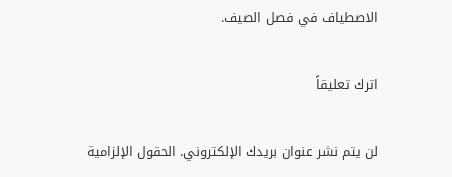الاصطياف في فصل الصيف.

اترك تعليقاً

لن يتم نشر عنوان بريدك الإلكتروني. الحقول الإلزامية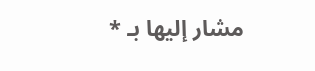مشار إليها بـ *